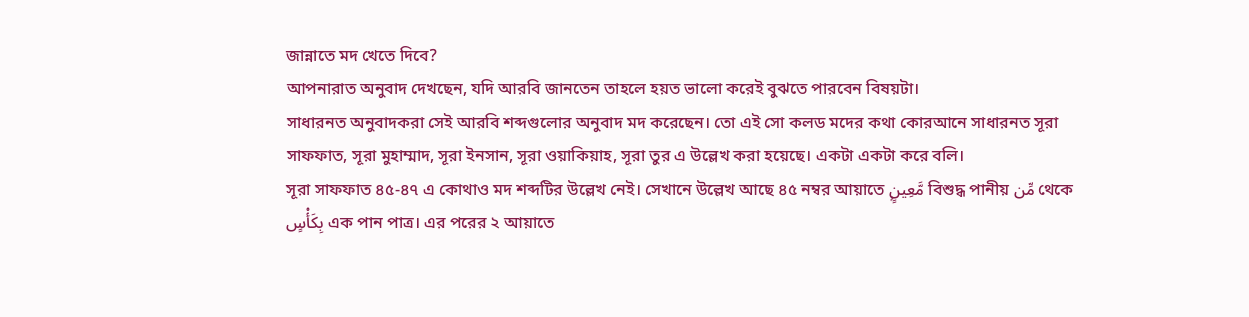জান্নাতে মদ খেতে দিবে?
আপনারাত অনুবাদ দেখছেন, যদি আরবি জানতেন তাহলে হয়ত ভালো করেই বুঝতে পারবেন বিষয়টা।
সাধারনত অনুবাদকরা সেই আরবি শব্দগুলোর অনুবাদ মদ করেছেন। তো এই সো কলড মদের কথা কোরআনে সাধারনত সূরা সাফফাত, সূরা মুহাম্মাদ, সূরা ইনসান, সূরা ওয়াকিয়াহ, সূরা তুর এ উল্লেখ করা হয়েছে। একটা একটা করে বলি।
সূরা সাফফাত ৪৫-৪৭ এ কোথাও মদ শব্দটির উল্লেখ নেই। সেখানে উল্লেখ আছে ৪৫ নম্বর আয়াতে مَّعِينٍۭ বিশুদ্ধ পানীয় مِّن থেকে بِكَأْسٍ এক পান পাত্র। এর পরের ২ আয়াতে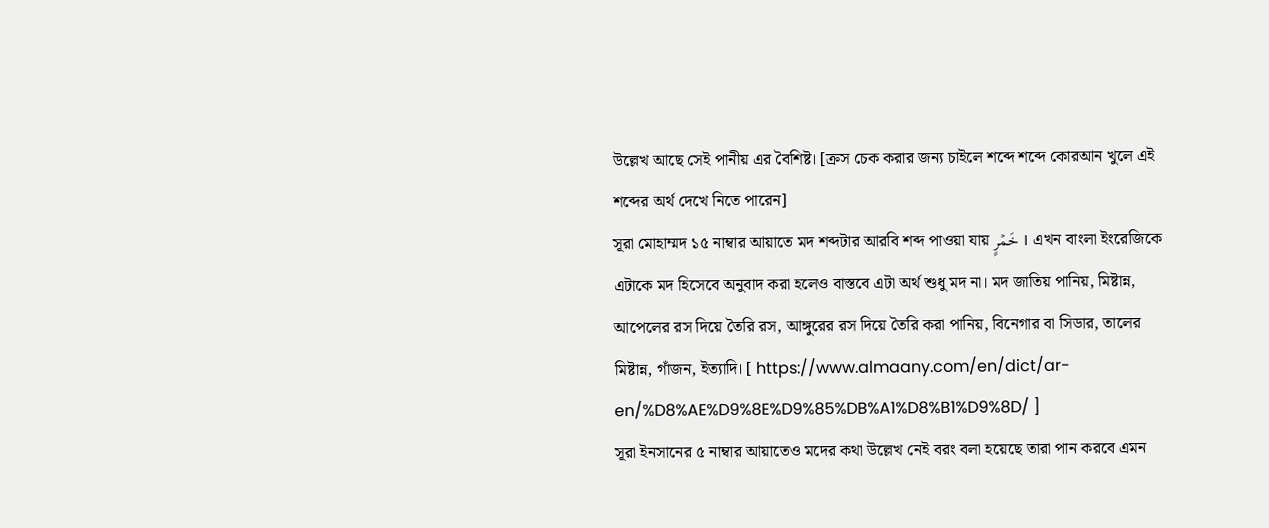উল্লেখ আছে সেই পানীয় এর বৈশিষ্ট। [ক্রস চেক করার জন্য চাইলে শব্দে শব্দে কোরআন খুলে এই শব্দের অর্থ দেখে নিতে পারেন]
সূরা মোহাম্মদ ১৫ নাম্বার আয়াতে মদ শব্দটার আরবি শব্দ পাওয়া যায় خَمۡرٍ । এখন বাংলা ইংরেজিকে এটাকে মদ হিসেবে অনুবাদ করা হলেও বাস্তবে এটা অর্থ শুধু মদ না। মদ জাতিয় পানিয়, মিষ্টান্ন, আপেলের রস দিয়ে তৈরি রস, আঙ্গুরের রস দিয়ে তৈরি করা পানিয়, বিনেগার বা সিডার, তালের মিষ্টান্ন, গাঁজন, ইত্যাদি। [ https://www.almaany.com/en/dict/ar-en/%D8%AE%D9%8E%D9%85%DB%A1%D8%B1%D9%8D/ ]
সূরা ইনসানের ৫ নাম্বার আয়াতেও মদের কথা উল্লেখ নেই বরং বলা হয়েছে তারা পান করবে এমন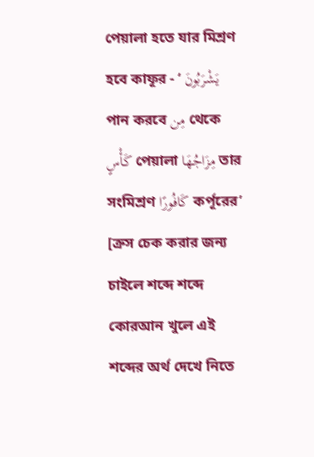পেয়ালা হতে যার মিশ্রণ হবে কাফূর - ‘ يَشْرَبُونَ পান করবে مِن থেকে كَأْسٍ পেয়ালা مِزَاجُهَا তার সংমিশ্রণ كَافُورًا কর্পূরের’ [ক্রস চেক করার জন্য চাইলে শব্দে শব্দে কোরআন খুলে এই শব্দের অর্থ দেখে নিতে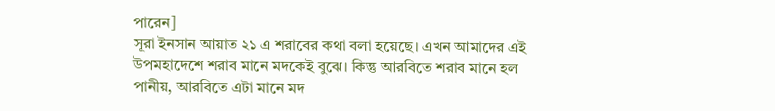পারেন]
সূরা ইনসান আয়াত ২১ এ শরাবের কথা বলা হয়েছে। এখন আমাদের এই উপমহাদেশে শরাব মানে মদকেই বুঝে। কিন্তু আরবিতে শরাব মানে হল পানীয়, আরবিতে এটা মানে মদ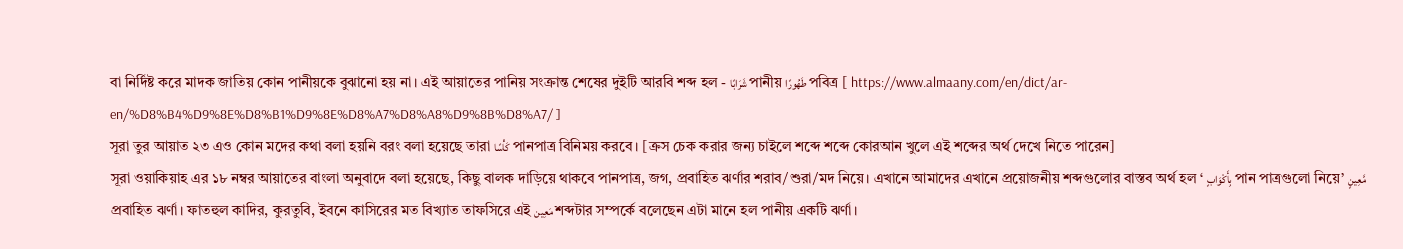বা নির্দিষ্ট করে মাদক জাতিয় কোন পানীয়কে বুঝানো হয় না। এই আয়াতের পানিয় সংক্রান্ত শেষের দুইটি আরবি শব্দ হল - شَرَابًا পানীয় طَهُورًا পবিত্র [ https://www.almaany.com/en/dict/ar-en/%D8%B4%D9%8E%D8%B1%D9%8E%D8%A7%D8%A8%D9%8B%D8%A7/ ]
সূরা তুর আয়াত ২৩ এও কোন মদের কথা বলা হয়নি বরং বলা হয়েছে তারা كَأْسًا পানপাত্র বিনিময় করবে। [ক্রস চেক করার জন্য চাইলে শব্দে শব্দে কোরআন খুলে এই শব্দের অর্থ দেখে নিতে পারেন]
সূরা ওয়াকিয়াহ এর ১৮ নম্বর আয়াতের বাংলা অনুবাদে বলা হয়েছে, কিছু বালক দাড়িয়ে থাকবে পানপাত্র, জগ, প্রবাহিত ঝর্ণার শরাব/শুরা/মদ নিয়ে। এখানে আমাদের এখানে প্রয়োজনীয় শব্দগুলোর বাস্তব অর্থ হল ‘ بِأَكْوَابٍ পান পাত্রগুলো নিয়ে’ مَّعِينٍ প্রবাহিত ঝর্ণা। ফাতহুল কাদির, কুরতুবি, ইবনে কাসিরের মত বিখ্যাত তাফসিরে এই مَعِين শব্দটার সম্পর্কে বলেছেন এটা মানে হল পানীয় একটি ঝর্ণা।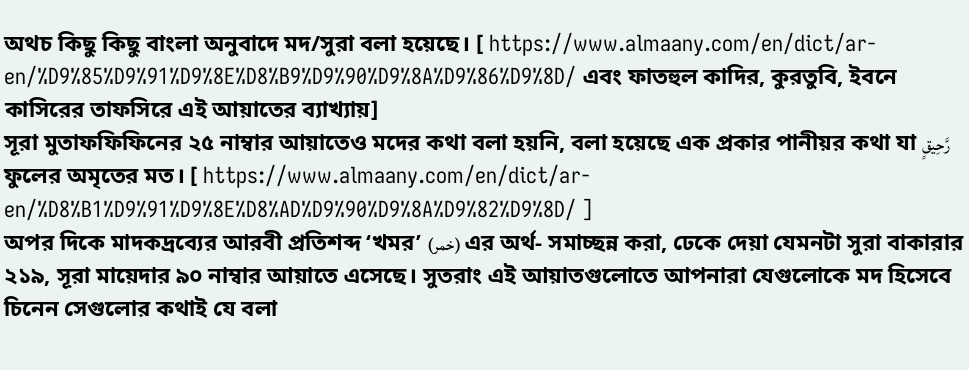অথচ কিছু কিছু বাংলা অনুবাদে মদ/সুরা বলা হয়েছে। [ https://www.almaany.com/en/dict/ar-en/%D9%85%D9%91%D9%8E%D8%B9%D9%90%D9%8A%D9%86%D9%8D/ এবং ফাতহুল কাদির, কুরতুবি, ইবনে কাসিরের তাফসিরে এই আয়াতের ব্যাখ্যায়]
সূরা মুতাফফিফিনের ২৫ নাম্বার আয়াতেও মদের কথা বলা হয়নি, বলা হয়েছে এক প্রকার পানীয়র কথা যা رَّحِيقٍ ফুলের অমৃতের মত। [ https://www.almaany.com/en/dict/ar-en/%D8%B1%D9%91%D9%8E%D8%AD%D9%90%D9%8A%D9%82%D9%8D/ ]
অপর দিকে মাদকদ্রব্যের আরবী প্রতিশব্দ ‘খমর’ (خمر) এর অর্থ- সমাচ্ছন্ন করা, ঢেকে দেয়া যেমনটা সুরা বাকারার ২১৯, সূরা মায়েদার ৯০ নাম্বার আয়াতে এসেছে। সুতরাং এই আয়াতগুলোতে আপনারা যেগুলোকে মদ হিসেবে চিনেন সেগুলোর কথাই যে বলা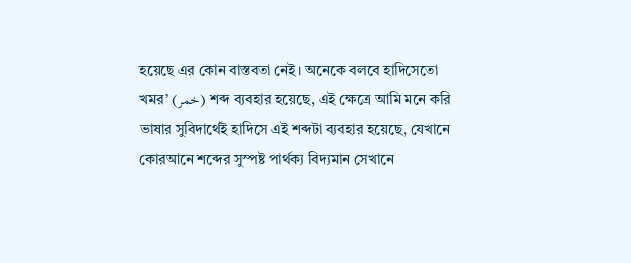হয়েছে এর কোন বাস্তবতা নেই। অনেকে বলবে হাদিসেতো খমর’ (خمر) শব্দ ব্যবহার হয়েছে, এই ক্ষেত্রে আমি মনে করি ভাষার সুবিদার্থেই হাদিসে এই শব্দটা ব্যবহার হয়েছে, যেখানে কোরআনে শব্দের সুস্পষ্ট পার্থক্য বিদ্যমান সেখানে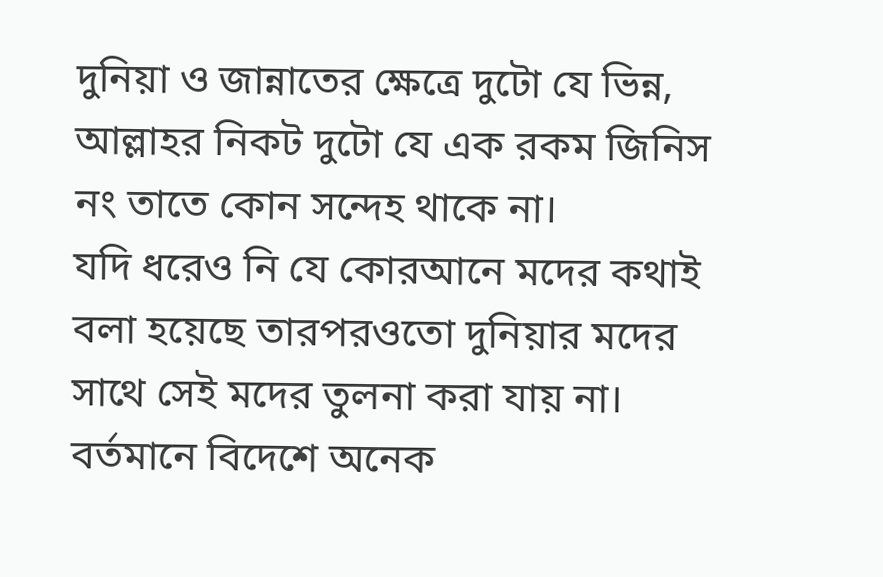দুনিয়া ও জান্নাতের ক্ষেত্রে দুটো যে ভিন্ন, আল্লাহর নিকট দুটো যে এক রকম জিনিস নং তাতে কোন সন্দেহ থাকে না।
যদি ধরেও নি যে কোরআনে মদের কথাই বলা হয়েছে তারপরওতো দুনিয়ার মদের সাথে সেই মদের তুলনা করা যায় না। বর্তমানে বিদেশে অনেক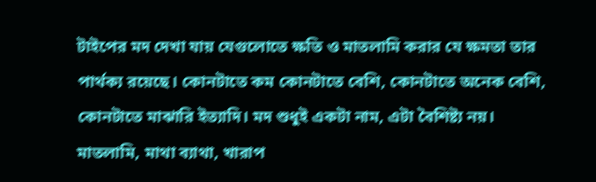টাইপের মদ দেখা যায় যেগুলোতে ক্ষতি ও মাতলামি করার যে ক্ষমতা তার পার্থক্য রয়েছে। কোনটাতে কম কোনটাতে বেশি, কোনটাতে অনেক বেশি, কোনটাতে মাঝারি ইত্যাদি। মদ শুধুই একটা নাম, এটা বৈশিষ্ট্য নয়। মাতলামি, মাথা ব্যাথা, খারাপ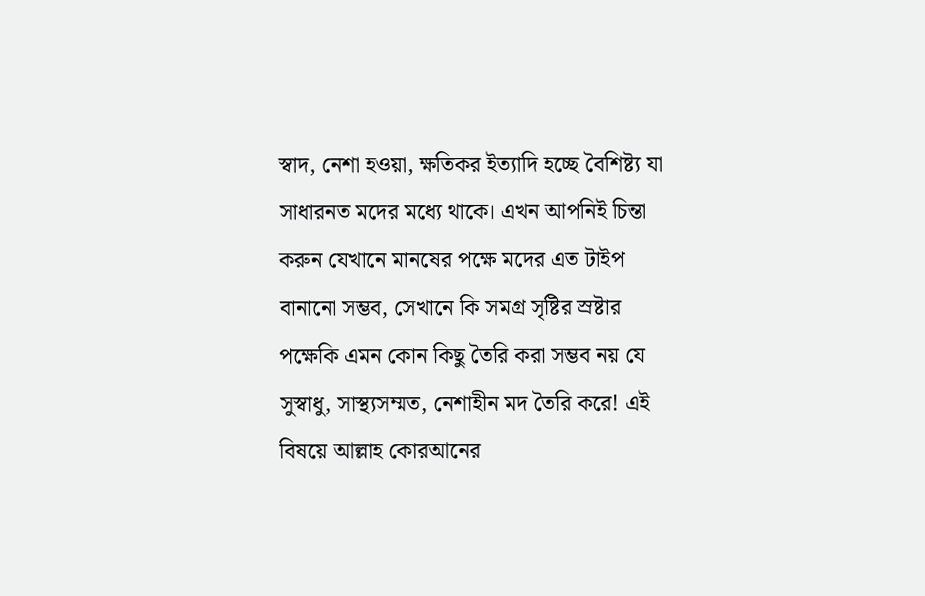স্বাদ, নেশা হওয়া, ক্ষতিকর ইত্যাদি হচ্ছে বৈশিষ্ট্য যা সাধারনত মদের মধ্যে থাকে। এখন আপনিই চিন্তা করুন যেখানে মানষের পক্ষে মদের এত টাইপ বানানো সম্ভব, সেখানে কি সমগ্র সৃষ্টির স্রষ্টার পক্ষেকি এমন কোন কিছু তৈরি করা সম্ভব নয় যে সুস্বাধু, সাস্থ্যসম্মত, নেশাহীন মদ তৈরি করে! এই বিষয়ে আল্লাহ কোরআনের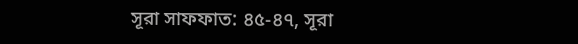সূরা সাফফাত: ৪৫-৪৭, সূরা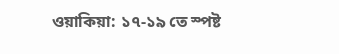ওয়াকিয়া: ১৭-১৯ তে স্পষ্ট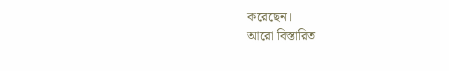করেছেন।
আরো বিস্তারিত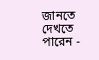জানতে দেখতে পারেন -